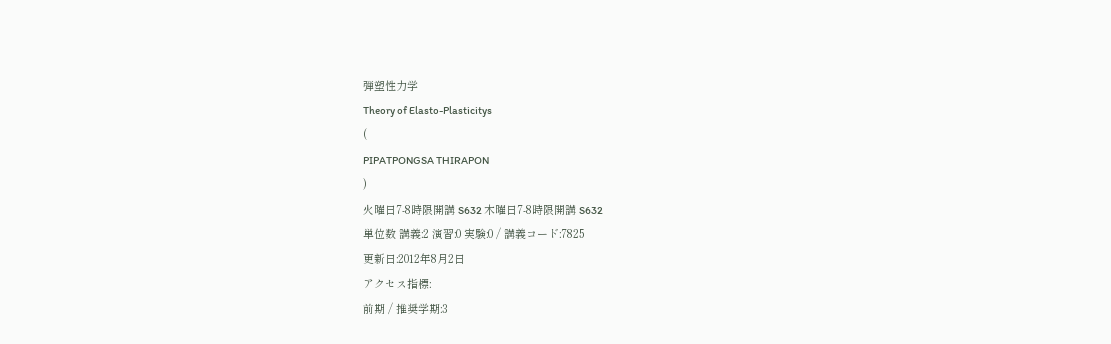弾塑性力学
Theory of Elasto-Plasticitys
(
PIPATPONGSA THIRAPON
)
火曜日7-8時限開講 S632 木曜日7-8時限開講 S632
単位数 講義:2 演習:0 実験:0 / 講義コード:7825
更新日:2012年8月2日
アクセス指標:
前期 / 推奨学期:3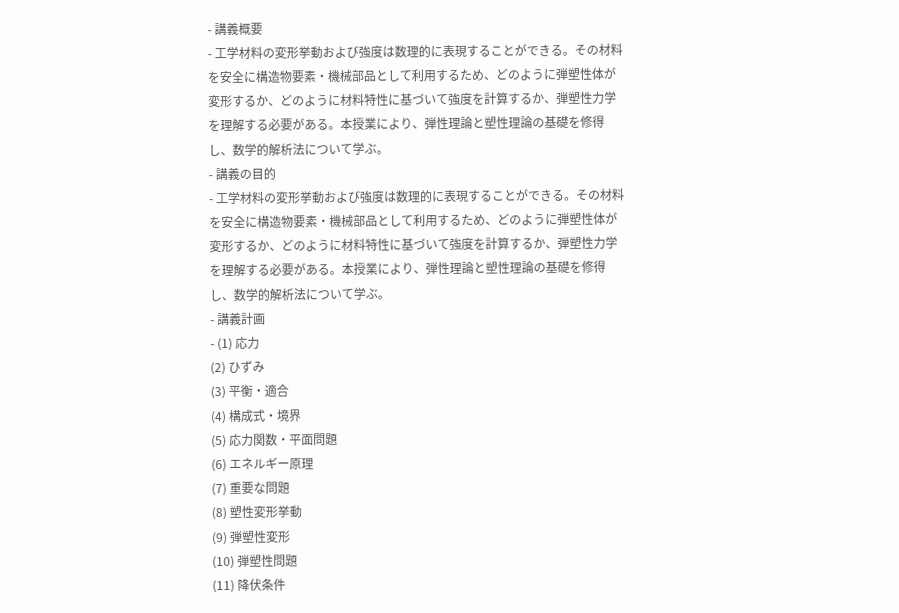- 講義概要
- 工学材料の変形挙動および強度は数理的に表現することができる。その材料を安全に構造物要素・機械部品として利用するため、どのように弾塑性体が変形するか、どのように材料特性に基づいて強度を計算するか、弾塑性力学を理解する必要がある。本授業により、弾性理論と塑性理論の基礎を修得し、数学的解析法について学ぶ。
- 講義の目的
- 工学材料の変形挙動および強度は数理的に表現することができる。その材料を安全に構造物要素・機械部品として利用するため、どのように弾塑性体が変形するか、どのように材料特性に基づいて強度を計算するか、弾塑性力学を理解する必要がある。本授業により、弾性理論と塑性理論の基礎を修得し、数学的解析法について学ぶ。
- 講義計画
- (1) 応力
(2) ひずみ
(3) 平衡・適合
(4) 構成式・境界
(5) 応力関数・平面問題
(6) エネルギー原理
(7) 重要な問題
(8) 塑性変形挙動
(9) 弾塑性変形
(10) 弾塑性問題
(11) 降伏条件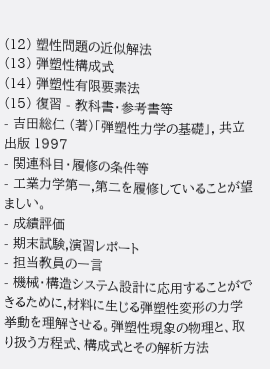(12) 塑性問題の近似解法
(13) 弾塑性構成式
(14) 弾塑性有限要素法
(15) 復習 - 教科書・参考書等
- 吉田総仁 (著)「弾塑性力学の基礎」, 共立出版 1997
- 関連科目・履修の条件等
- 工業力学第一,第二を履修していることが望ましい。
- 成績評価
- 期末試験,演習レポート
- 担当教員の一言
- 機械・構造システム設計に応用することができるために,材料に生じる弾塑性変形の力学挙動を理解させる。弾塑性現象の物理と、取り扱う方程式、構成式とその解析方法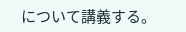について講義する。